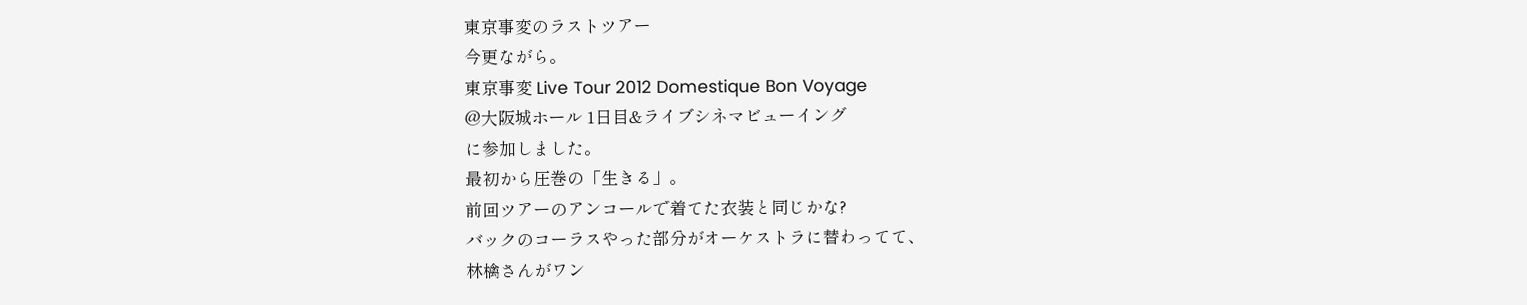東京事変のラストツアー
今更ながら。
東京事変 Live Tour 2012 Domestique Bon Voyage
@大阪城ホール 1日目&ライブシネマビューイング
に参加しました。
最初から圧巻の「生きる」。
前回ツアーのアンコールで着てた衣装と同じかな?
バックのコーラスやった部分がオーケストラに替わってて、
林檎さんがワン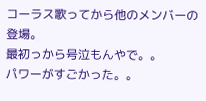コーラス歌ってから他のメンバーの登場。
最初っから号泣もんやで。。
パワーがすごかった。。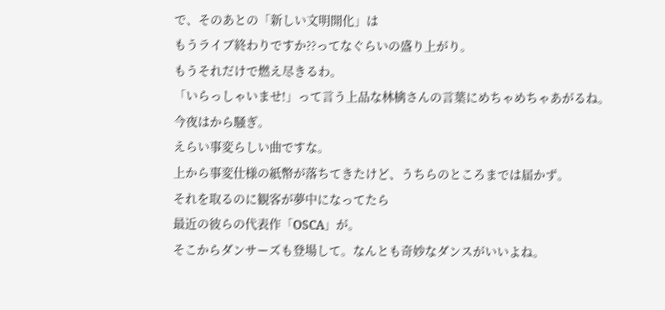で、そのあとの「新しい文明開化」は
もうライブ終わりですか??ってなぐらいの盛り上がり。
もうそれだけで燃え尽きるわ。
「いらっしゃいませ!」って言う上品な林檎さんの言葉にめちゃめちゃあがるね。
今夜はから騒ぎ。
えらい事変らしい曲ですな。
上から事変仕様の紙幣が落ちてきたけど、うちらのところまでは届かず。
それを取るのに観客が夢中になってたら
最近の彼らの代表作「OSCA」が。
そこからダンサーズも登場して。なんとも奇妙なダンスがいいよね。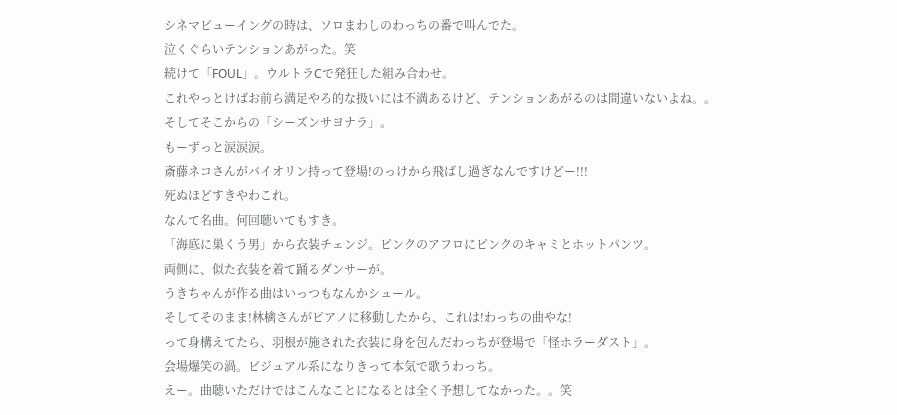シネマビューイングの時は、ソロまわしのわっちの番で叫んでた。
泣くぐらいテンションあがった。笑
続けて「FOUL」。ウルトラCで発狂した組み合わせ。
これやっとけばお前ら満足やろ的な扱いには不満あるけど、テンションあがるのは間違いないよね。。
そしてそこからの「シーズンサヨナラ」。
もーずっと涙涙涙。
斎藤ネコさんがバイオリン持って登場!のっけから飛ばし過ぎなんですけどー!!!
死ぬほどすきやわこれ。
なんて名曲。何回聴いてもすき。
「海底に巣くう男」から衣装チェンジ。ピンクのアフロにピンクのキャミとホットパンツ。
両側に、似た衣装を着て踊るダンサーが。
うきちゃんが作る曲はいっつもなんかシュール。
そしてそのまま!林檎さんがピアノに移動したから、これは!わっちの曲やな!
って身構えてたら、羽根が施された衣装に身を包んだわっちが登場で「怪ホラーダスト」。
会場爆笑の渦。ビジュアル系になりきって本気で歌うわっち。
えー。曲聴いただけではこんなことになるとは全く予想してなかった。。笑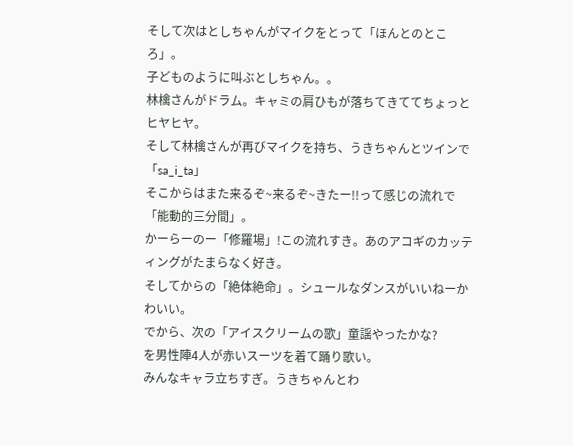そして次はとしちゃんがマイクをとって「ほんとのところ」。
子どものように叫ぶとしちゃん。。
林檎さんがドラム。キャミの肩ひもが落ちてきててちょっとヒヤヒヤ。
そして林檎さんが再びマイクを持ち、うきちゃんとツインで「sa_i_ta」
そこからはまた来るぞ~来るぞ~きたー!!って感じの流れで「能動的三分間」。
かーらーのー「修羅場」!この流れすき。あのアコギのカッティングがたまらなく好き。
そしてからの「絶体絶命」。シュールなダンスがいいねーかわいい。
でから、次の「アイスクリームの歌」童謡やったかな?
を男性陣4人が赤いスーツを着て踊り歌い。
みんなキャラ立ちすぎ。うきちゃんとわ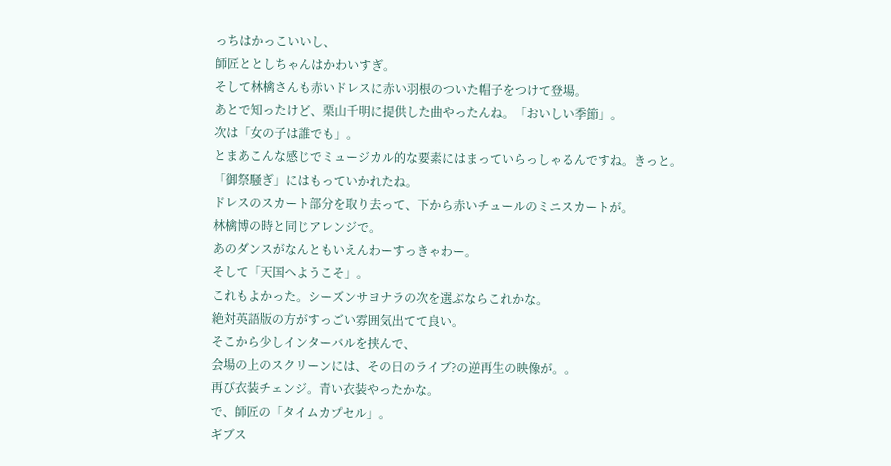っちはかっこいいし、
師匠ととしちゃんはかわいすぎ。
そして林檎さんも赤いドレスに赤い羽根のついた帽子をつけて登場。
あとで知ったけど、栗山千明に提供した曲やったんね。「おいしい季節」。
次は「女の子は誰でも」。
とまあこんな感じでミュージカル的な要素にはまっていらっしゃるんですね。きっと。
「御祭騒ぎ」にはもっていかれたね。
ドレスのスカート部分を取り去って、下から赤いチュールのミニスカートが。
林檎博の時と同じアレンジで。
あのダンスがなんともいえんわーすっきゃわー。
そして「天国へようこそ」。
これもよかった。シーズンサヨナラの次を選ぶならこれかな。
絶対英語版の方がすっごい雰囲気出てて良い。
そこから少しインターバルを挟んで、
会場の上のスクリーンには、その日のライブ?の逆再生の映像が。。
再び衣装チェンジ。青い衣装やったかな。
で、師匠の「タイムカプセル」。
ギブス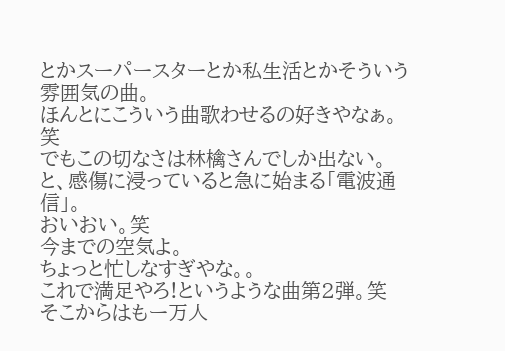とかスーパースターとか私生活とかそういう雰囲気の曲。
ほんとにこういう曲歌わせるの好きやなぁ。笑
でもこの切なさは林檎さんでしか出ない。
と、感傷に浸っていると急に始まる「電波通信」。
おいおい。笑
今までの空気よ。
ちょっと忙しなすぎやな。。
これで満足やろ!というような曲第2弾。笑
そこからはもー万人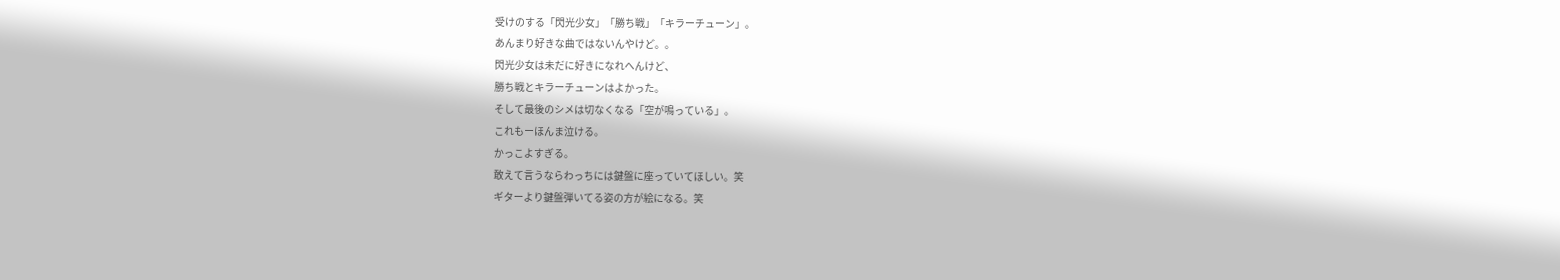受けのする「閃光少女」「勝ち戦」「キラーチューン」。
あんまり好きな曲ではないんやけど。。
閃光少女は未だに好きになれへんけど、
勝ち戦とキラーチューンはよかった。
そして最後のシメは切なくなる「空が鳴っている」。
これもーほんま泣ける。
かっこよすぎる。
敢えて言うならわっちには鍵盤に座っていてほしい。笑
ギターより鍵盤弾いてる姿の方が絵になる。笑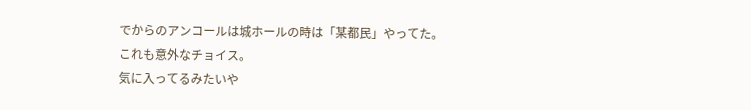でからのアンコールは城ホールの時は「某都民」やってた。
これも意外なチョイス。
気に入ってるみたいや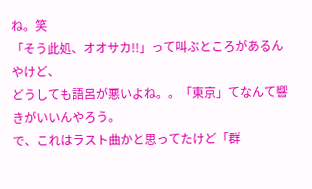ね。笑
「そう此処、オオサカ!!」って叫ぶところがあるんやけど、
どうしても語呂が悪いよね。。「東京」てなんて響きがいいんやろう。
で、これはラスト曲かと思ってたけど「群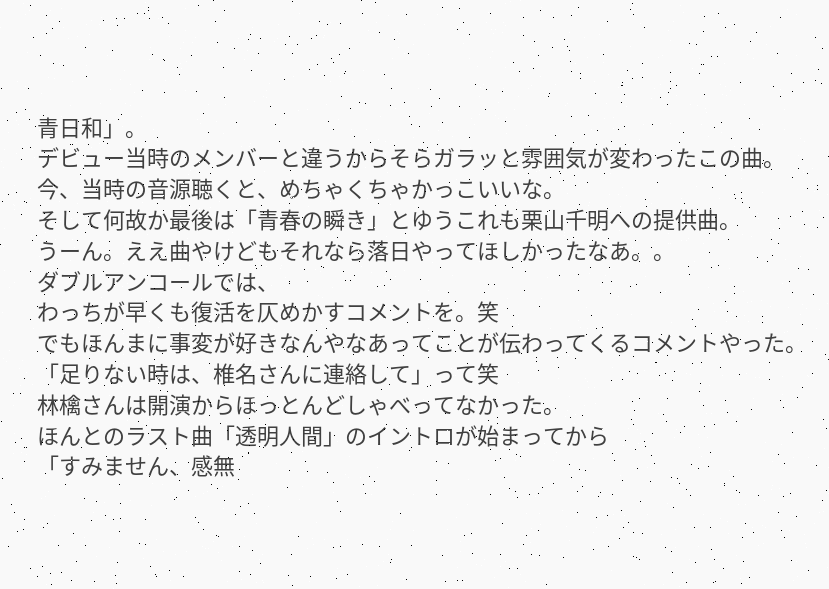青日和」。
デビュー当時のメンバーと違うからそらガラッと雰囲気が変わったこの曲。
今、当時の音源聴くと、めちゃくちゃかっこいいな。
そして何故か最後は「青春の瞬き」とゆうこれも栗山千明への提供曲。
うーん。ええ曲やけどもそれなら落日やってほしかったなあ。。
ダブルアンコールでは、
わっちが早くも復活を仄めかすコメントを。笑
でもほんまに事変が好きなんやなあってことが伝わってくるコメントやった。
「足りない時は、椎名さんに連絡して」って笑
林檎さんは開演からほっとんどしゃべってなかった。
ほんとのラスト曲「透明人間」のイントロが始まってから
「すみません、感無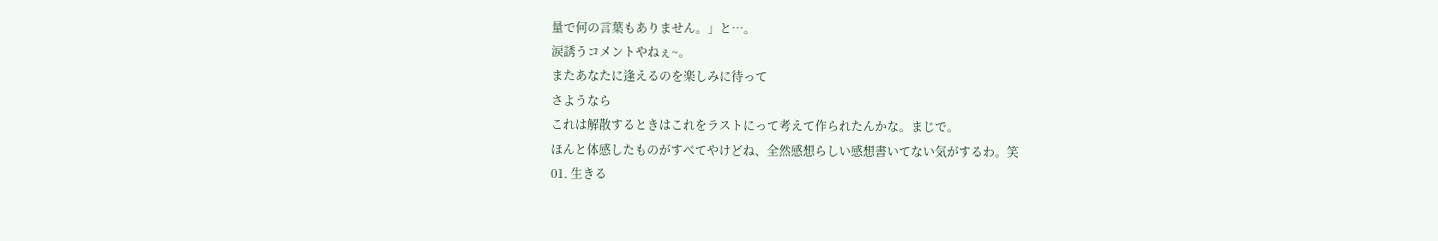量で何の言葉もありません。」と…。
涙誘うコメントやねぇ~。
またあなたに逢えるのを楽しみに待って
さようなら
これは解散するときはこれをラストにって考えて作られたんかな。まじで。
ほんと体感したものがすべてやけどね、全然感想らしい感想書いてない気がするわ。笑
01. 生きる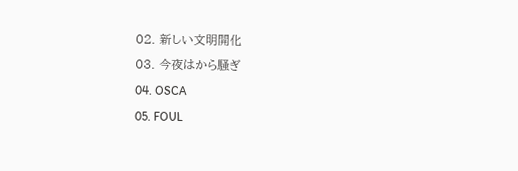02. 新しい文明開化
03. 今夜はから騒ぎ
04. OSCA
05. FOUL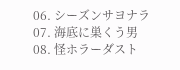06. シーズンサヨナラ
07. 海底に巣くう男
08. 怪ホラーダスト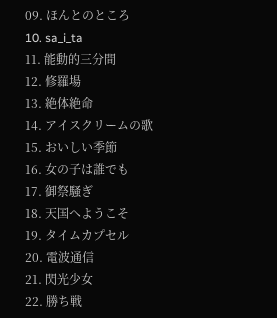09. ほんとのところ
10. sa_i_ta
11. 能動的三分間
12. 修羅場
13. 絶体絶命
14. アイスクリームの歌
15. おいしい季節
16. 女の子は誰でも
17. 御祭騒ぎ
18. 天国へようこそ
19. タイムカプセル
20. 電波通信
21. 閃光少女
22. 勝ち戦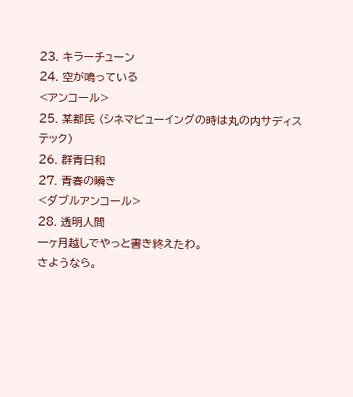23. キラーチューン
24. 空が鳴っている
<アンコール>
25. 某都民 (シネマビューイングの時は丸の内サディステック)
26. 群青日和
27. 青春の瞬き
<ダブルアンコール>
28. 透明人間
一ヶ月越しでやっと書き終えたわ。
さようなら。